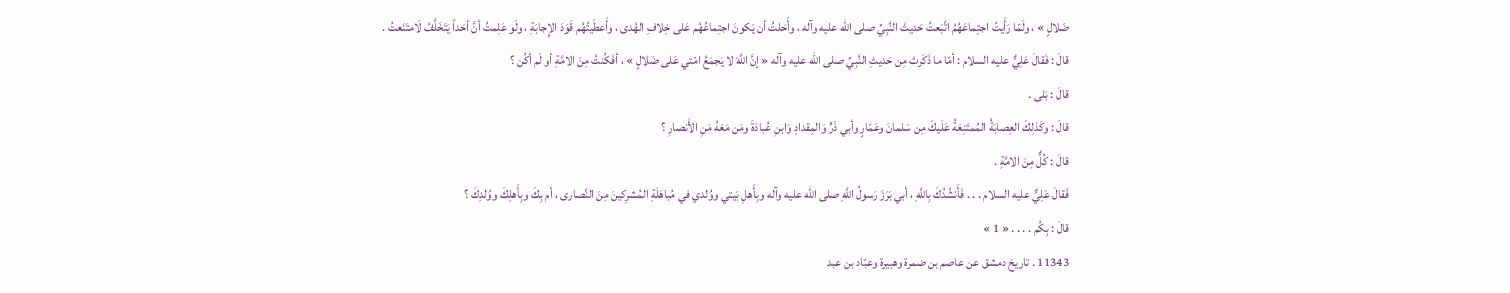ضَلالٍ » ، ولَمّا رَأَيتُ اجتِماعَهُمُ اتَّبَعتُ حَديثَ النَّبِيِّ صلى الله عليه وآله ، وأَحَلتُ أن يَكونَ اجتِماعُهُم عَلى خِلافِ الهُدى ، وأَعطَيتُهُم قَوَدَ الإِجابَةِ ، ولَو عَلِمتُ أنَّ أحَداً يَتَخَلَّفُ لَامتَنَعتُ .
قالَ : فَقالَ عَلِيٌّ عليه السلام : أمّا ما ذَكَرتَ مِن حَديثِ النَّبِيِّ صلى الله عليه وآله « إنَّ اللَّهَ لا يَجمَعُ امّتي عَلى ضَلالٍ » ، أفَكُنتُ مِنَ الامَّةِ أو لَم أكُن ؟
قالَ : بَلى .
قالَ : وكَذلِكَ العِصابَةُ المُمتَنِعَةُ عَلَيكَ مِن سَلمانَ وعَمّارٍ وأبي ذَرٍّ وَالمِقدادِ وَابنِ عُبادَةَ ومَن مَعَهُ مَنِ الأَنصارِ ؟
قالَ : كُلٌّ مِنَ الامَّةِ .
فَقالَ عَلِيٌّ عليه السلام . . . فَأَنشُدُكَ بِاللَّهِ ، أبي بَرَزَ رَسولُ اللَّهِ صلى الله عليه وآله وبِأَهلِ بَيتي ووُلدي في مُباهَلَةِ المُشرِكينَ مِنَ النَّصارى ، أم بِكَ وبِأَهلِكَ ووُلدِكَ ؟
قالَ : بِكُم . . . . « 1 »
11343 . تاريخ دمشق عن عاصم بن ضمرة وهبيرة وعبّاد بن عبد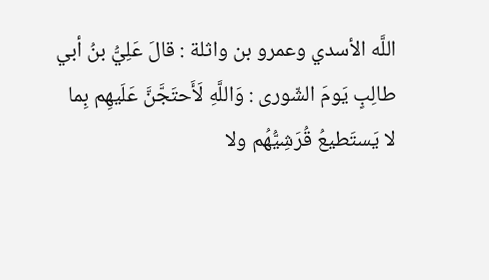اللَّه الأسدي وعمرو بن واثلة : قالَ عَلِيُّ بنُ أبي طالِبٍ يَومَ الشّورى : وَاللَّهِ لَأَحتَجَّنَّ عَلَيهِم بِما لا يَستَطيعُ قُرَشِيُّهُم ولا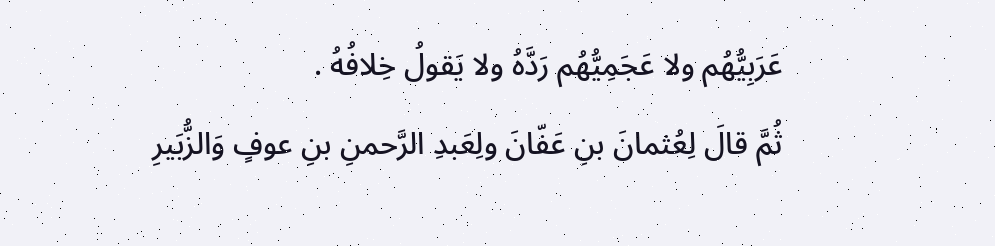عَرَبِيُّهُم ولا عَجَمِيُّهُم رَدَّهُ ولا يَقولُ خِلافُهُ .
ثُمَّ قالَ لِعُثمانَ بنِ عَفّانَ ولِعَبدِ الرَّحمنِ بنِ عوفٍ وَالزُّبَيرِ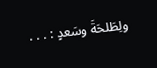ولِطَلحَةَ وسَعدٍ : . . .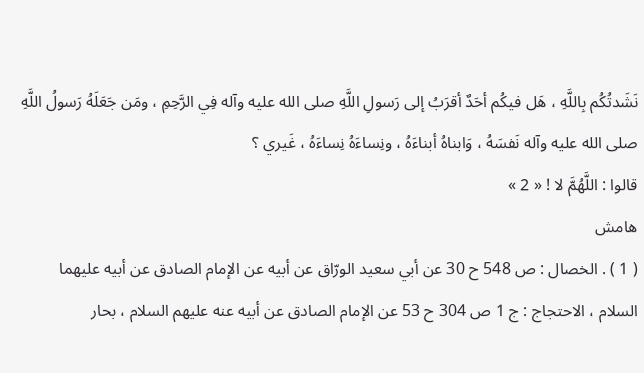نَشَدتُكُم بِاللَّهِ ، هَل فيكُم أحَدٌ أقرَبُ إلى رَسولِ اللَّهِ صلى الله عليه وآله فِي الرَّحِمِ ، ومَن جَعَلَهُ رَسولُ اللَّهِ صلى الله عليه وآله نَفسَهُ ، وَابناهُ أبناءَهُ ، ونِساءَهُ نِساءَهُ ، غَيري ؟
قالوا : اللَّهُمَّ لا ! « 2 »
هامش
( 1 ) . الخصال : ص 548 ح 30 عن أبي سعيد الورّاق عن أبيه عن الإمام الصادق عن أبيه عليهما السلام ، الاحتجاج : ج 1 ص 304 ح 53 عن الإمام الصادق عن أبيه عنه عليهم السلام ، بحار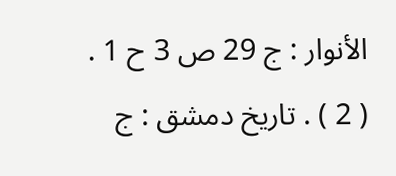الأنوار : ج 29 ص 3 ح 1 .
( 2 ) . تاريخ دمشق : ج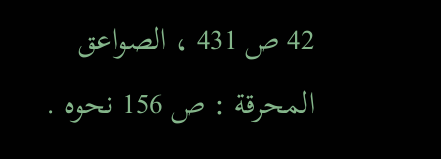42 ص 431 ، الصواعق المحرقة : ص 156 نحوه .